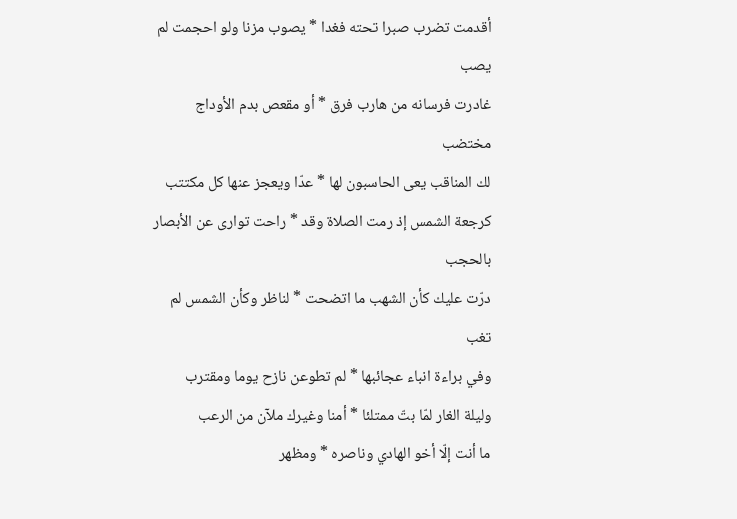أقدمت تضرب صبرا تحته فغدا * يصوب مزنا ولو احجمت لم يصب
غادرت فرسانه من هارب فرق * أو مقعص بدم الأوداج مختضب
لك المناقب يعى الحاسبون لها * عدّا ويعجز عنها كل مكتتب
كرجعة الشمس إذ رمت الصلاة وقد * راحت توارى عن الأبصار بالحجب
درّت عليك كأن الشهب ما اتضحت * لناظر وكأن الشمس لم تغب
وفي براءة انباء عجائبها * لم تطوعن نازح يوما ومقترب
وليلة الغار لمّا بتّ ممتلئا * أمنا وغيرك ملآن من الرعب
ما أنت إلّا أخو الهادي وناصره * ومظهر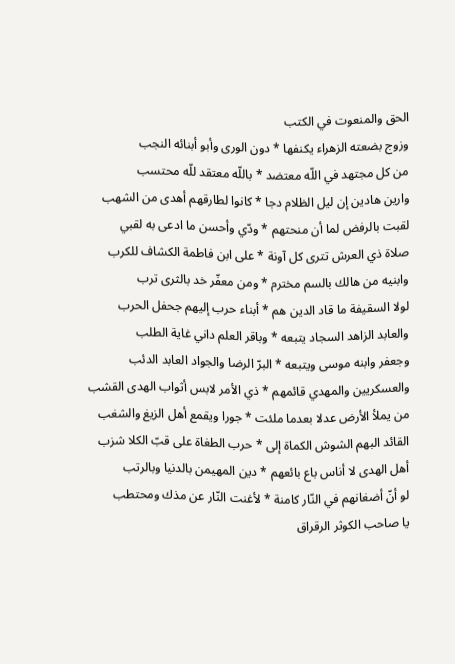الحق والمنعوت في الكتب
وزوج بضعته الزهراء يكنفها * دون الورى وأبو أبنائه النجب
من كل مجتهد في اللّه معتضد * باللّه معتقد للّه محتسب
وارين هادين إن ليل الظلام دجا * كانوا لطارقهم أهدى من الشهب
لقبت بالرفض لما أن منحتهم * ودّي وأحسن ما ادعى به لقبي
صلاة ذي العرش تترى كل آونة * على ابن فاطمة الكشاف للكرب
وابنيه من هالك بالسم مخترم * ومن معفّر خد بالثرى ترب
لولا السقيفة ما قاد الدين هم * أبناء حرب إليهم جحفل الحرب
والعابد الزاهد السجاد يتبعه * وباقر العلم داني غاية الطلب
وجعفر وابنه موسى ويتبعه * البرّ الرضا والجواد العابد الدئب
والعسكريين والمهدي قائمهم * ذي الأمر لابس أثواب الهدى القشب
من يملأ الأرض عدلا بعدما ملئت * جورا ويقمع أهل الزيغ والشغب
القائد البهم الشوش الكماة إلى * حرب الطغاة على قبّ الكلا شزب
أهل الهدى لا أناس باع بائعهم * دين المهيمن بالدنيا وبالرتب
لو أنّ أضغانهم في النّار كامنة * لأغنت النّار عن مذك ومحتطب
يا صاحب الكوثر الرقراق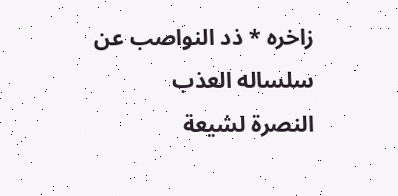زاخره * ذد النواصب عن سلساله العذب
النصرة لشيعة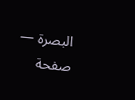البصرة — صفحة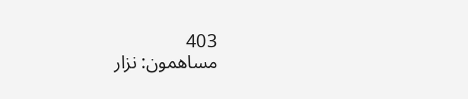403
مساهمون: نزار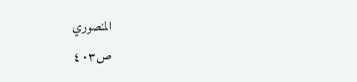المنصوري
ص٤٠٣